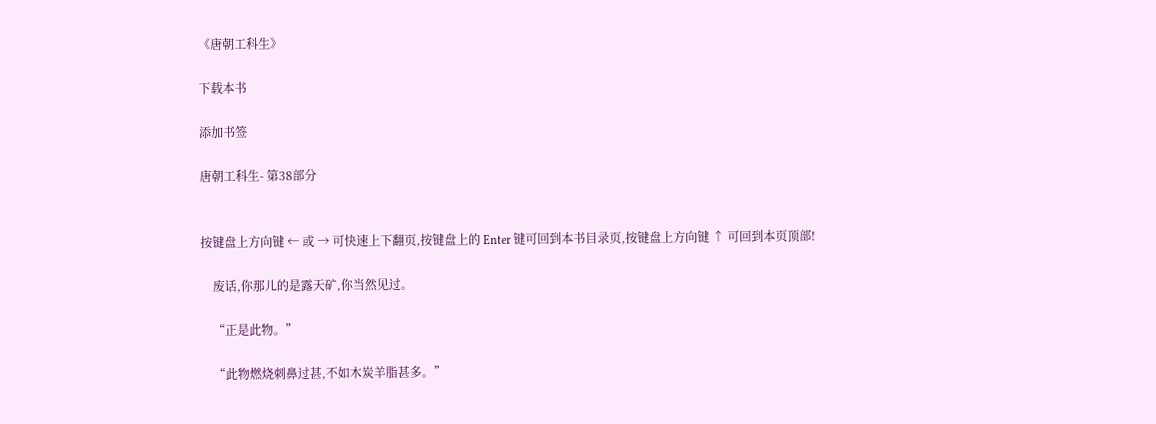《唐朝工科生》

下载本书

添加书签

唐朝工科生- 第38部分


按键盘上方向键 ← 或 → 可快速上下翻页,按键盘上的 Enter 键可回到本书目录页,按键盘上方向键 ↑ 可回到本页顶部!

    废话,你那儿的是露天矿,你当然见过。

    “正是此物。”

    “此物燃烧刺鼻过甚,不如木炭羊脂甚多。”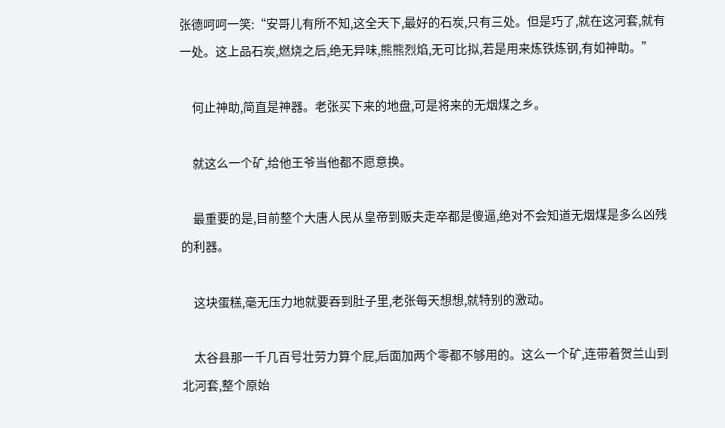张德呵呵一笑:“安哥儿有所不知,这全天下,最好的石炭,只有三处。但是巧了,就在这河套,就有一处。这上品石炭,燃烧之后,绝无异味,熊熊烈焰,无可比拟,若是用来炼铁炼钢,有如神助。”

    何止神助,简直是神器。老张买下来的地盘,可是将来的无烟煤之乡。

    就这么一个矿,给他王爷当他都不愿意换。

    最重要的是,目前整个大唐人民从皇帝到贩夫走卒都是傻逼,绝对不会知道无烟煤是多么凶残的利器。

    这块蛋糕,毫无压力地就要吞到肚子里,老张每天想想,就特别的激动。

    太谷县那一千几百号壮劳力算个屁,后面加两个零都不够用的。这么一个矿,连带着贺兰山到北河套,整个原始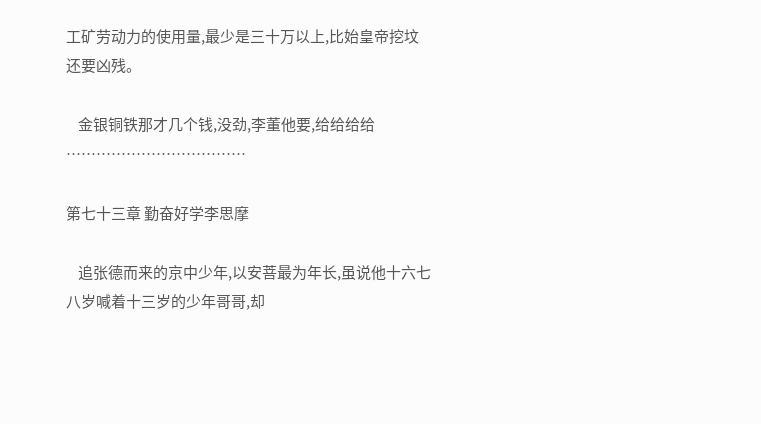工矿劳动力的使用量,最少是三十万以上,比始皇帝挖坟还要凶残。

    金银铜铁那才几个钱,没劲,李董他要,给给给给
………………………………

第七十三章 勤奋好学李思摩

    追张德而来的京中少年,以安菩最为年长,虽说他十六七八岁喊着十三岁的少年哥哥,却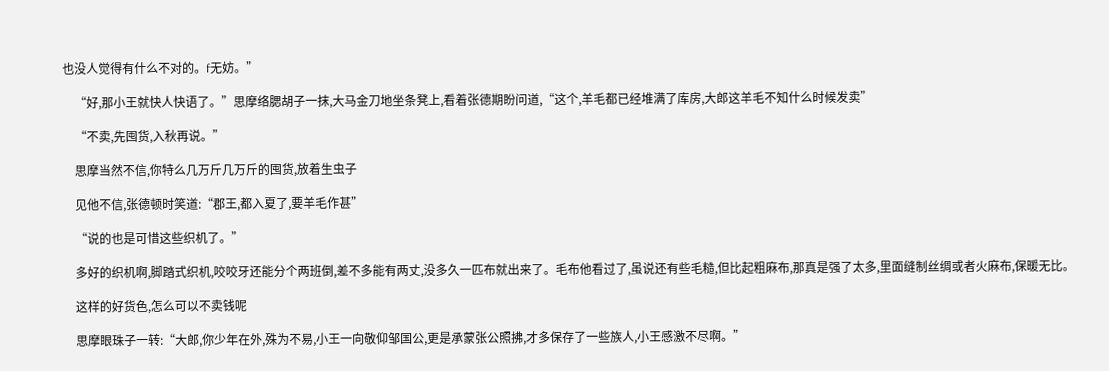也没人觉得有什么不对的。f无妨。”

    “好,那小王就快人快语了。”思摩络腮胡子一抹,大马金刀地坐条凳上,看着张德期盼问道,“这个,羊毛都已经堆满了库房,大郎这羊毛不知什么时候发卖”

    “不卖,先囤货,入秋再说。”

    思摩当然不信,你特么几万斤几万斤的囤货,放着生虫子

    见他不信,张德顿时笑道:“郡王,都入夏了,要羊毛作甚”

    “说的也是可惜这些织机了。”

    多好的织机啊,脚踏式织机,咬咬牙还能分个两班倒,差不多能有两丈,没多久一匹布就出来了。毛布他看过了,虽说还有些毛糙,但比起粗麻布,那真是强了太多,里面缝制丝绸或者火麻布,保暖无比。

    这样的好货色,怎么可以不卖钱呢

    思摩眼珠子一转:“大郎,你少年在外,殊为不易,小王一向敬仰邹国公,更是承蒙张公照拂,才多保存了一些族人,小王感激不尽啊。”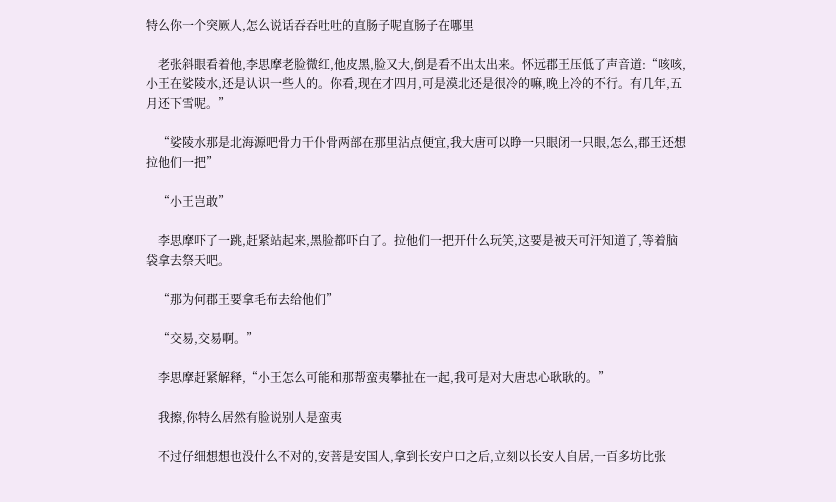特么你一个突厥人,怎么说话吞吞吐吐的直肠子呢直肠子在哪里

    老张斜眼看着他,李思摩老脸微红,他皮黑,脸又大,倒是看不出太出来。怀远郡王压低了声音道:“咳咳,小王在娑陵水,还是认识一些人的。你看,现在才四月,可是漠北还是很冷的嘛,晚上冷的不行。有几年,五月还下雪呢。”

    “娑陵水那是北海源吧骨力干仆骨两部在那里沾点便宜,我大唐可以睁一只眼闭一只眼,怎么,郡王还想拉他们一把”

    “小王岂敢”

    李思摩吓了一跳,赶紧站起来,黑脸都吓白了。拉他们一把开什么玩笑,这要是被天可汗知道了,等着脑袋拿去祭天吧。

    “那为何郡王要拿毛布去给他们”

    “交易,交易啊。”

    李思摩赶紧解释,“小王怎么可能和那帮蛮夷攀扯在一起,我可是对大唐忠心耿耿的。”

    我擦,你特么居然有脸说别人是蛮夷

    不过仔细想想也没什么不对的,安菩是安国人,拿到长安户口之后,立刻以长安人自居,一百多坊比张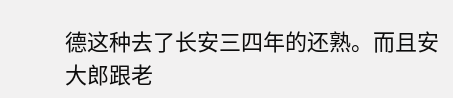德这种去了长安三四年的还熟。而且安大郎跟老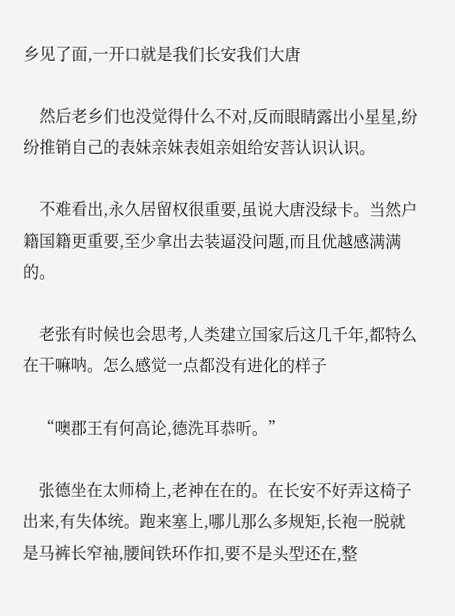乡见了面,一开口就是我们长安我们大唐

    然后老乡们也没觉得什么不对,反而眼睛露出小星星,纷纷推销自己的表妹亲妹表姐亲姐给安菩认识认识。

    不难看出,永久居留权很重要,虽说大唐没绿卡。当然户籍国籍更重要,至少拿出去装逼没问题,而且优越感满满的。

    老张有时候也会思考,人类建立国家后这几千年,都特么在干嘛呐。怎么感觉一点都没有进化的样子

    “噢郡王有何高论,德洗耳恭听。”

    张德坐在太师椅上,老神在在的。在长安不好弄这椅子出来,有失体统。跑来塞上,哪儿那么多规矩,长袍一脱就是马裤长窄袖,腰间铁环作扣,要不是头型还在,整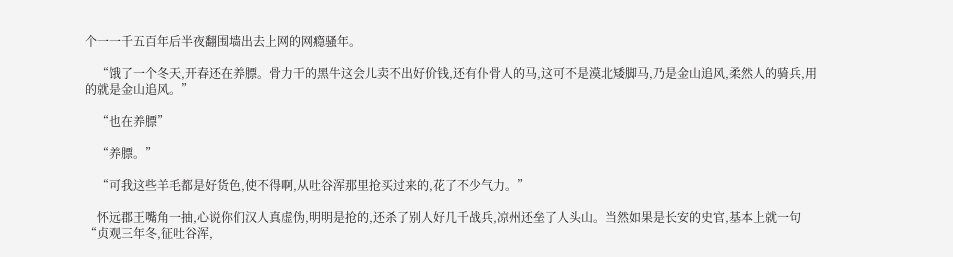个一一千五百年后半夜翻围墙出去上网的网瘾骚年。

    “饿了一个冬天,开春还在养膘。骨力干的黑牛这会儿卖不出好价钱,还有仆骨人的马,这可不是漠北矮脚马,乃是金山追风,柔然人的骑兵,用的就是金山追风。”

    “也在养膘”

    “养膘。”

    “可我这些羊毛都是好货色,使不得啊,从吐谷浑那里抢买过来的,花了不少气力。”

    怀远郡王嘴角一抽,心说你们汉人真虚伪,明明是抢的,还杀了别人好几千战兵,凉州还垒了人头山。当然如果是长安的史官,基本上就一句“贞观三年冬,征吐谷浑,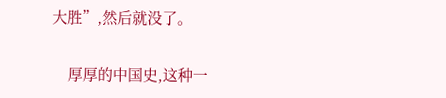大胜”,然后就没了。

    厚厚的中国史,这种一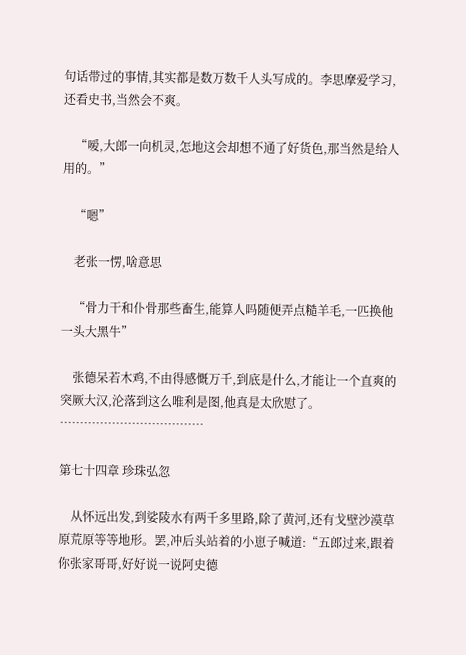句话带过的事情,其实都是数万数千人头写成的。李思摩爱学习,还看史书,当然会不爽。

    “嗳,大郎一向机灵,怎地这会却想不通了好货色,那当然是给人用的。”

    “嗯”

    老张一愣,啥意思

    “骨力干和仆骨那些畜生,能算人吗随便弄点糙羊毛,一匹换他一头大黑牛”

    张德呆若木鸡,不由得感慨万千,到底是什么,才能让一个直爽的突厥大汉,沦落到这么唯利是图,他真是太欣慰了。
………………………………

第七十四章 珍珠弘忽

    从怀远出发,到娑陵水有两千多里路,除了黄河,还有戈壁沙漠草原荒原等等地形。罢,冲后头站着的小崽子喊道:“五郎过来,跟着你张家哥哥,好好说一说阿史德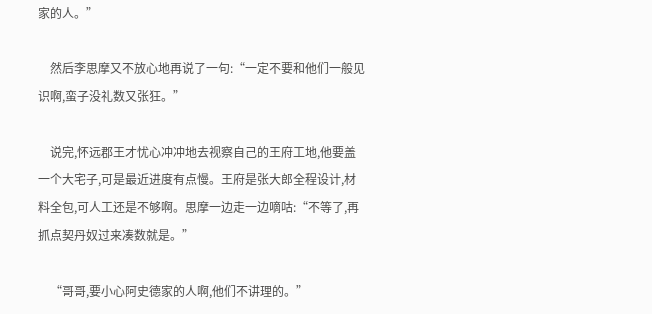家的人。”

    然后李思摩又不放心地再说了一句:“一定不要和他们一般见识啊,蛮子没礼数又张狂。”

    说完,怀远郡王才忧心冲冲地去视察自己的王府工地,他要盖一个大宅子,可是最近进度有点慢。王府是张大郎全程设计,材料全包,可人工还是不够啊。思摩一边走一边嘀咕:“不等了,再抓点契丹奴过来凑数就是。”

    “哥哥,要小心阿史德家的人啊,他们不讲理的。”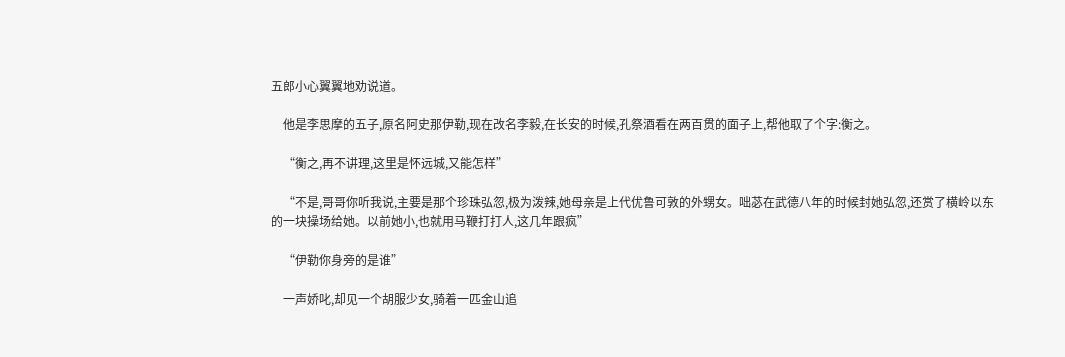五郎小心翼翼地劝说道。

    他是李思摩的五子,原名阿史那伊勒,现在改名李毅,在长安的时候,孔祭酒看在两百贯的面子上,帮他取了个字:衡之。

    “衡之,再不讲理,这里是怀远城,又能怎样”

    “不是,哥哥你听我说,主要是那个珍珠弘忽,极为泼辣,她母亲是上代优鲁可敦的外甥女。咄苾在武德八年的时候封她弘忽,还赏了横岭以东的一块操场给她。以前她小,也就用马鞭打打人,这几年跟疯”

    “伊勒你身旁的是谁”

    一声娇叱,却见一个胡服少女,骑着一匹金山追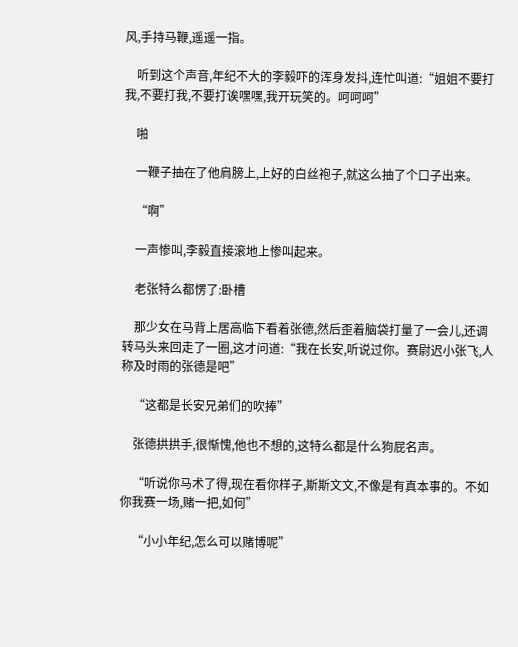风,手持马鞭,遥遥一指。

    听到这个声音,年纪不大的李毅吓的浑身发抖,连忙叫道:“姐姐不要打我,不要打我,不要打诶嘿嘿,我开玩笑的。呵呵呵”

    啪

    一鞭子抽在了他肩膀上,上好的白丝袍子,就这么抽了个口子出来。

    “啊”

    一声惨叫,李毅直接滚地上惨叫起来。

    老张特么都愣了:卧槽

    那少女在马背上居高临下看着张德,然后歪着脑袋打量了一会儿,还调转马头来回走了一圈,这才问道:“我在长安,听说过你。赛尉迟小张飞,人称及时雨的张德是吧”

    “这都是长安兄弟们的吹捧”

    张德拱拱手,很惭愧,他也不想的,这特么都是什么狗屁名声。

    “听说你马术了得,现在看你样子,斯斯文文,不像是有真本事的。不如你我赛一场,赌一把,如何”

    “小小年纪,怎么可以赌博呢”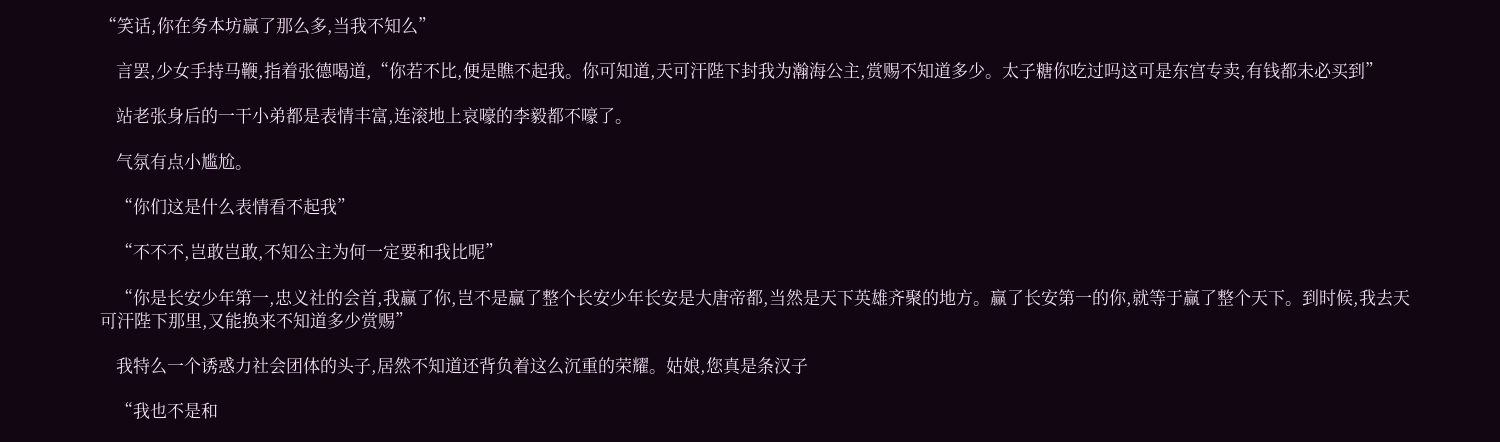“笑话,你在务本坊赢了那么多,当我不知么”

    言罢,少女手持马鞭,指着张德喝道,“你若不比,便是瞧不起我。你可知道,天可汗陛下封我为瀚海公主,赏赐不知道多少。太子糖你吃过吗这可是东宫专卖,有钱都未必买到”

    站老张身后的一干小弟都是表情丰富,连滚地上哀嚎的李毅都不嚎了。

    气氛有点小尴尬。

    “你们这是什么表情看不起我”

    “不不不,岂敢岂敢,不知公主为何一定要和我比呢”

    “你是长安少年第一,忠义社的会首,我赢了你,岂不是赢了整个长安少年长安是大唐帝都,当然是天下英雄齐聚的地方。赢了长安第一的你,就等于赢了整个天下。到时候,我去天可汗陛下那里,又能换来不知道多少赏赐”

    我特么一个诱惑力社会团体的头子,居然不知道还背负着这么沉重的荣耀。姑娘,您真是条汉子

    “我也不是和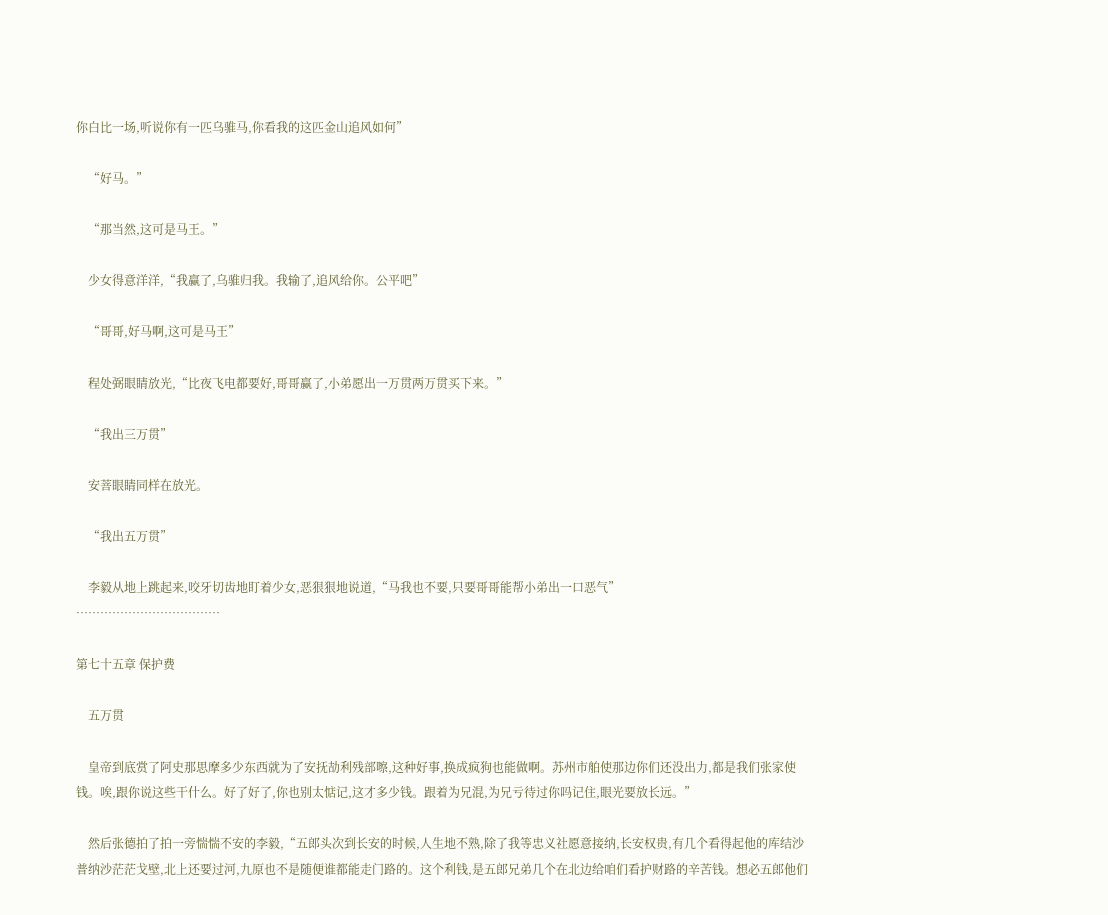你白比一场,听说你有一匹乌骓马,你看我的这匹金山追风如何”

    “好马。”

    “那当然,这可是马王。”

    少女得意洋洋,“我赢了,乌骓归我。我输了,追风给你。公平吧”

    “哥哥,好马啊,这可是马王”

    程处弼眼睛放光,“比夜飞电都要好,哥哥赢了,小弟愿出一万贯两万贯买下来。”

    “我出三万贯”

    安菩眼睛同样在放光。

    “我出五万贯”

    李毅从地上跳起来,咬牙切齿地盯着少女,恶狠狠地说道,“马我也不要,只要哥哥能帮小弟出一口恶气”
………………………………

第七十五章 保护费

    五万贯

    皇帝到底赏了阿史那思摩多少东西就为了安抚劼利残部嚓,这种好事,换成疯狗也能做啊。苏州市舶使那边你们还没出力,都是我们张家使钱。唉,跟你说这些干什么。好了好了,你也别太惦记,这才多少钱。跟着为兄混,为兄亏待过你吗记住,眼光要放长远。”

    然后张德拍了拍一旁惴惴不安的李毅,“五郎头次到长安的时候,人生地不熟,除了我等忠义社愿意接纳,长安权贵,有几个看得起他的库结沙普纳沙茫茫戈壁,北上还要过河,九原也不是随便谁都能走门路的。这个利钱,是五郎兄弟几个在北边给咱们看护财路的辛苦钱。想必五郎他们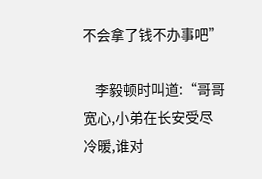不会拿了钱不办事吧”

    李毅顿时叫道:“哥哥宽心,小弟在长安受尽冷暖,谁对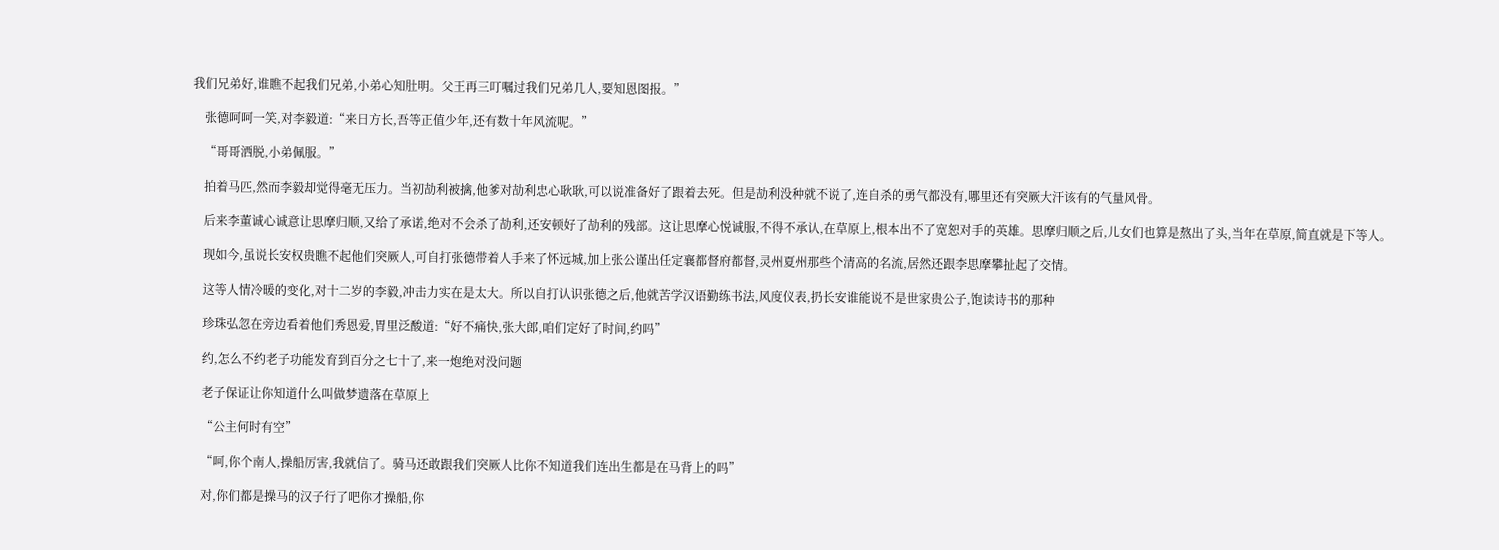我们兄弟好,谁瞧不起我们兄弟,小弟心知肚明。父王再三叮嘱过我们兄弟几人,要知恩图报。”

    张德呵呵一笑,对李毅道:“来日方长,吾等正值少年,还有数十年风流呢。”

    “哥哥洒脱,小弟佩服。”

    拍着马匹,然而李毅却觉得毫无压力。当初劼利被擒,他爹对劼利忠心耿耿,可以说准备好了跟着去死。但是劼利没种就不说了,连自杀的勇气都没有,哪里还有突厥大汗该有的气量风骨。

    后来李董诚心诚意让思摩归顺,又给了承诺,绝对不会杀了劼利,还安顿好了劼利的残部。这让思摩心悦诚服,不得不承认,在草原上,根本出不了宽恕对手的英雄。思摩归顺之后,儿女们也算是熬出了头,当年在草原,简直就是下等人。

    现如今,虽说长安权贵瞧不起他们突厥人,可自打张德带着人手来了怀远城,加上张公谨出任定襄都督府都督,灵州夏州那些个清高的名流,居然还跟李思摩攀扯起了交情。

    这等人情冷暖的变化,对十二岁的李毅,冲击力实在是太大。所以自打认识张德之后,他就苦学汉语勤练书法,风度仪表,扔长安谁能说不是世家贵公子,饱读诗书的那种

    珍珠弘忽在旁边看着他们秀恩爱,胃里泛酸道:“好不痛快,张大郎,咱们定好了时间,约吗”

    约,怎么不约老子功能发育到百分之七十了,来一炮绝对没问题

    老子保证让你知道什么叫做梦遗落在草原上

    “公主何时有空”

    “呵,你个南人,操船厉害,我就信了。骑马还敢跟我们突厥人比你不知道我们连出生都是在马背上的吗”

    对,你们都是操马的汉子行了吧你才操船,你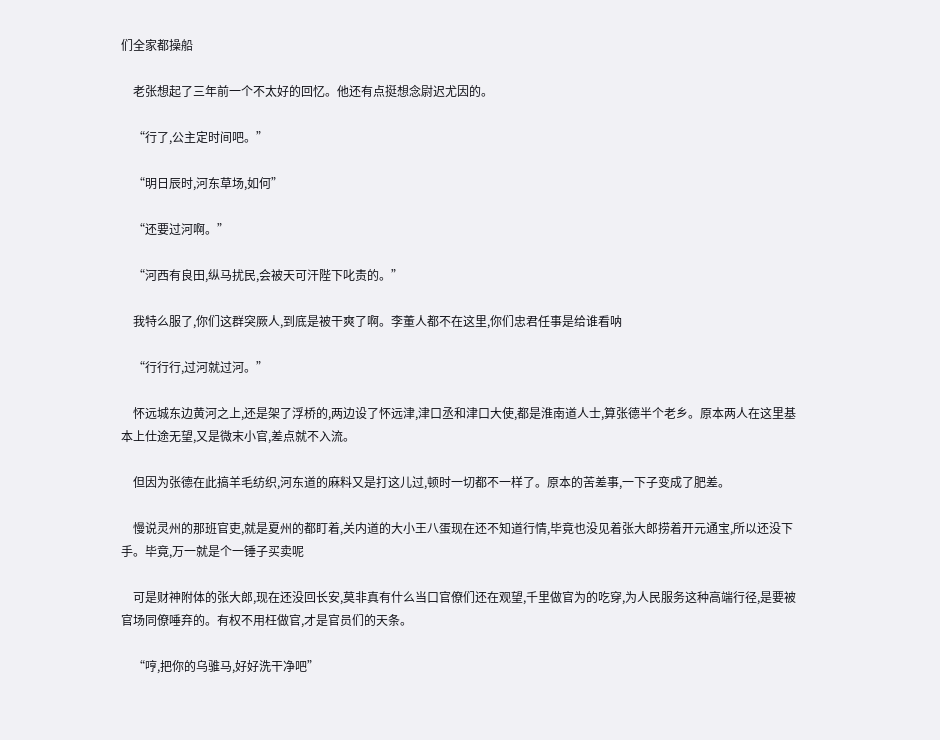们全家都操船

    老张想起了三年前一个不太好的回忆。他还有点挺想念尉迟尤因的。

    “行了,公主定时间吧。”

    “明日辰时,河东草场,如何”

    “还要过河啊。”

    “河西有良田,纵马扰民,会被天可汗陛下叱责的。”

    我特么服了,你们这群突厥人,到底是被干爽了啊。李董人都不在这里,你们忠君任事是给谁看呐

    “行行行,过河就过河。”

    怀远城东边黄河之上,还是架了浮桥的,两边设了怀远津,津口丞和津口大使,都是淮南道人士,算张德半个老乡。原本两人在这里基本上仕途无望,又是微末小官,差点就不入流。

    但因为张德在此搞羊毛纺织,河东道的麻料又是打这儿过,顿时一切都不一样了。原本的苦差事,一下子变成了肥差。

    慢说灵州的那班官吏,就是夏州的都盯着,关内道的大小王八蛋现在还不知道行情,毕竟也没见着张大郎捞着开元通宝,所以还没下手。毕竟,万一就是个一锤子买卖呢

    可是财神附体的张大郎,现在还没回长安,莫非真有什么当口官僚们还在观望,千里做官为的吃穿,为人民服务这种高端行径,是要被官场同僚唾弃的。有权不用枉做官,才是官员们的天条。

    “哼,把你的乌骓马,好好洗干净吧”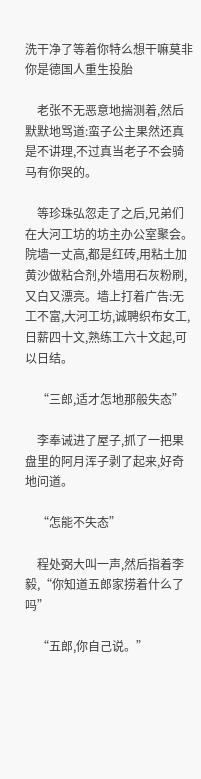洗干净了等着你特么想干嘛莫非你是德国人重生投胎

    老张不无恶意地揣测着,然后默默地骂道:蛮子公主果然还真是不讲理,不过真当老子不会骑马有你哭的。

    等珍珠弘忽走了之后,兄弟们在大河工坊的坊主办公室聚会。院墙一丈高,都是红砖,用粘土加黄沙做粘合剂,外墙用石灰粉刷,又白又漂亮。墙上打着广告:无工不富,大河工坊,诚聘织布女工,日薪四十文,熟练工六十文起,可以日结。

    “三郎,适才怎地那般失态”

    李奉诫进了屋子,抓了一把果盘里的阿月浑子剥了起来,好奇地问道。

    “怎能不失态”

    程处弼大叫一声,然后指着李毅,“你知道五郎家捞着什么了吗”

    “五郎,你自己说。”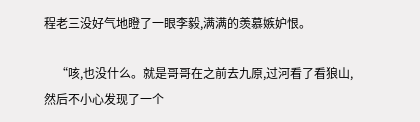程老三没好气地瞪了一眼李毅,满满的羡慕嫉妒恨。

    “咳,也没什么。就是哥哥在之前去九原,过河看了看狼山,然后不小心发现了一个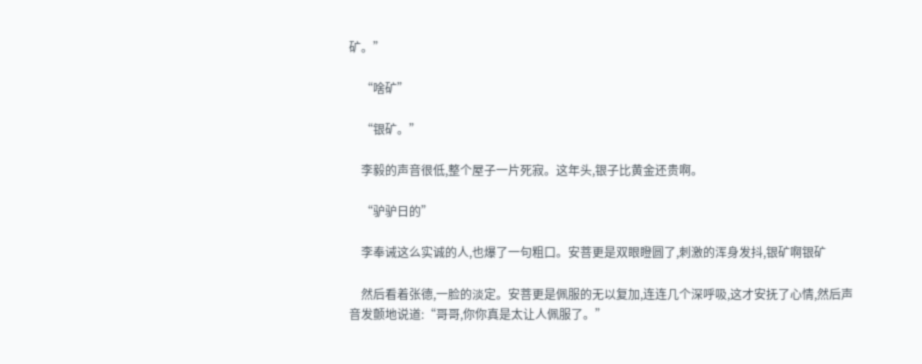矿。”

    “啥矿”

    “银矿。”

    李毅的声音很低,整个屋子一片死寂。这年头,银子比黄金还贵啊。

    “驴驴日的”

    李奉诫这么实诚的人,也爆了一句粗口。安菩更是双眼瞪圆了,刺激的浑身发抖,银矿啊银矿

    然后看着张德,一脸的淡定。安菩更是佩服的无以复加,连连几个深呼吸,这才安抚了心情,然后声音发颤地说道:“哥哥,你你真是太让人佩服了。”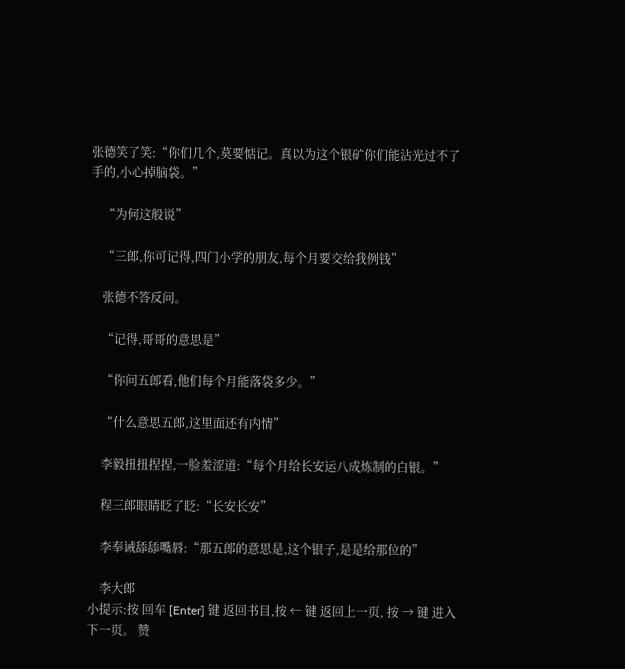张德笑了笑:“你们几个,莫要惦记。真以为这个银矿你们能沾光过不了手的,小心掉脑袋。”

    “为何这般说”

    “三郎,你可记得,四门小学的朋友,每个月要交给我例钱”

    张德不答反问。

    “记得,哥哥的意思是”

    “你问五郎看,他们每个月能落袋多少。”

    “什么意思五郎,这里面还有内情”

    李毅扭扭捏捏,一脸羞涩道:“每个月给长安运八成炼制的白银。”

    程三郎眼睛眨了眨:“长安长安”

    李奉诫舔舔嘴唇:“那五郎的意思是,这个银子,是是给那位的”

    李大郎
小提示:按 回车 [Enter] 键 返回书目,按 ← 键 返回上一页, 按 → 键 进入下一页。 赞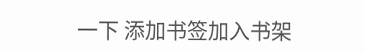一下 添加书签加入书架